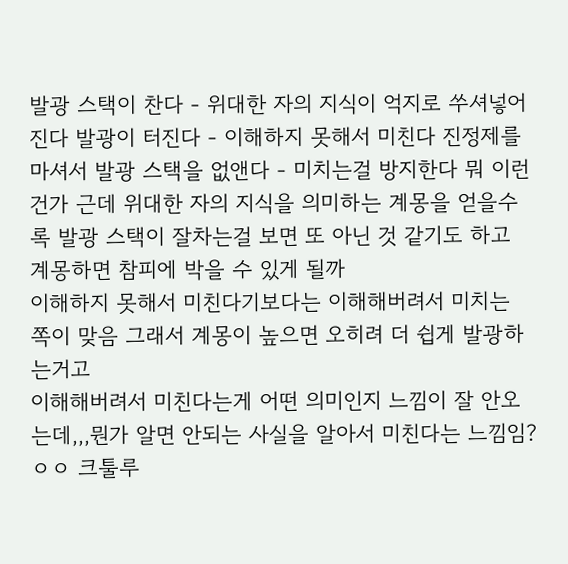발광 스택이 찬다 - 위대한 자의 지식이 억지로 쑤셔넣어진다 발광이 터진다 - 이해하지 못해서 미친다 진정제를 마셔서 발광 스택을 없앤다 - 미치는걸 방지한다 뭐 이런건가 근데 위대한 자의 지식을 의미하는 계몽을 얻을수록 발광 스택이 잘차는걸 보면 또 아닌 것 같기도 하고
계몽하면 참피에 박을 수 있게 될까
이해하지 못해서 미친다기보다는 이해해버려서 미치는 쪽이 맞음 그래서 계몽이 높으면 오히려 더 쉽게 발광하는거고
이해해버려서 미친다는게 어떤 의미인지 느낌이 잘 안오는데,,,뭔가 알면 안되는 사실을 알아서 미친다는 느낌임?
ㅇㅇ 크툴루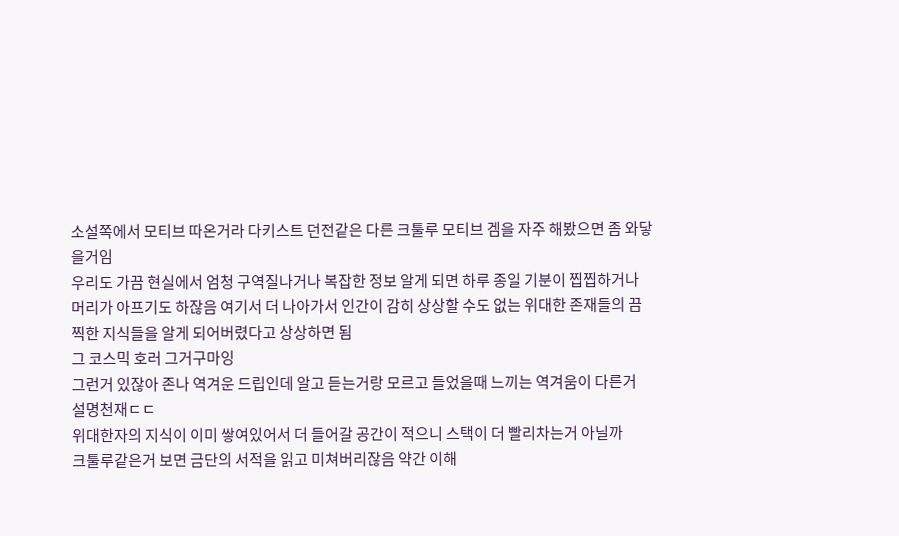소설쪽에서 모티브 따온거라 다키스트 던전같은 다른 크툴루 모티브 겜을 자주 해봤으면 좀 와닿을거임
우리도 가끔 현실에서 엄청 구역질나거나 복잡한 정보 알게 되면 하루 종일 기분이 찝찝하거나 머리가 아프기도 하잖음 여기서 더 나아가서 인간이 감히 상상할 수도 없는 위대한 존재들의 끔찍한 지식들을 알게 되어버렸다고 상상하면 됨
그 코스믹 호러 그거구마잉
그런거 있잖아 존나 역겨운 드립인데 알고 듣는거랑 모르고 들었을때 느끼는 역겨움이 다른거
설명천재ㄷㄷ
위대한자의 지식이 이미 쌓여있어서 더 들어갈 공간이 적으니 스택이 더 빨리차는거 아닐까
크툴루같은거 보면 금단의 서적을 읽고 미쳐버리잖음 약간 이해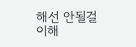해선 안될걸 이해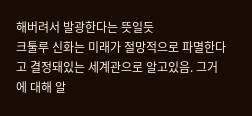해버려서 발광한다는 뜻일듯
크툴루 신화는 미래가 절망적으로 파멸한다고 결정돼있는 세계관으로 알고있음. 그거에 대해 알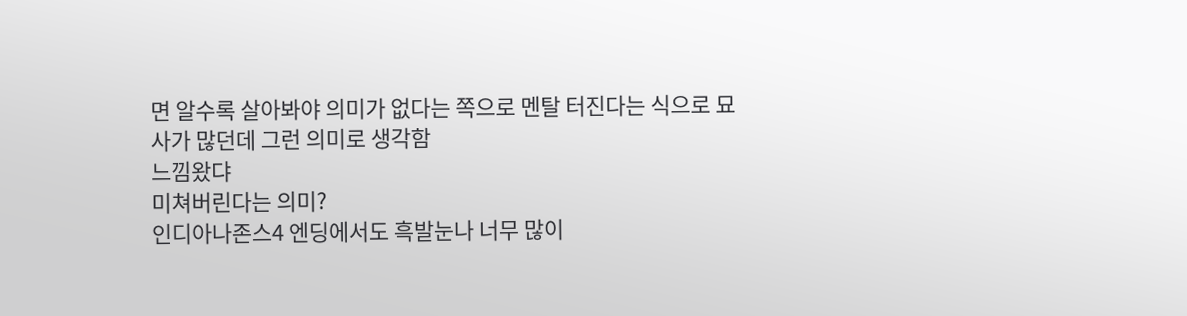면 알수록 살아봐야 의미가 없다는 쪽으로 멘탈 터진다는 식으로 묘사가 많던데 그런 의미로 생각함
느낌왔댜
미쳐버린다는 의미?
인디아나존스4 엔딩에서도 흑발눈나 너무 많이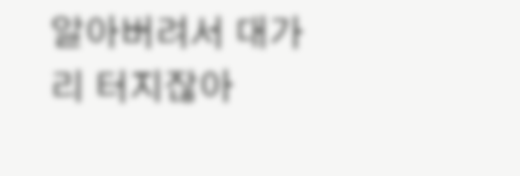알아버려서 대가리 터지잖아